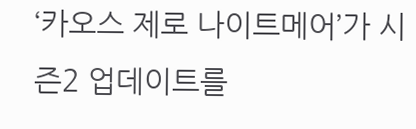‘카오스 제로 나이트메어’가 시즌2 업데이트를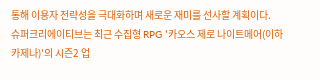통해 이용자 전략성을 극대화하며 새로운 재미를 선사할 계획이다.
슈퍼크리에이티브는 최근 수집형 RPG '카오스 제로 나이트메어(이하 카제나)'의 시즌2 업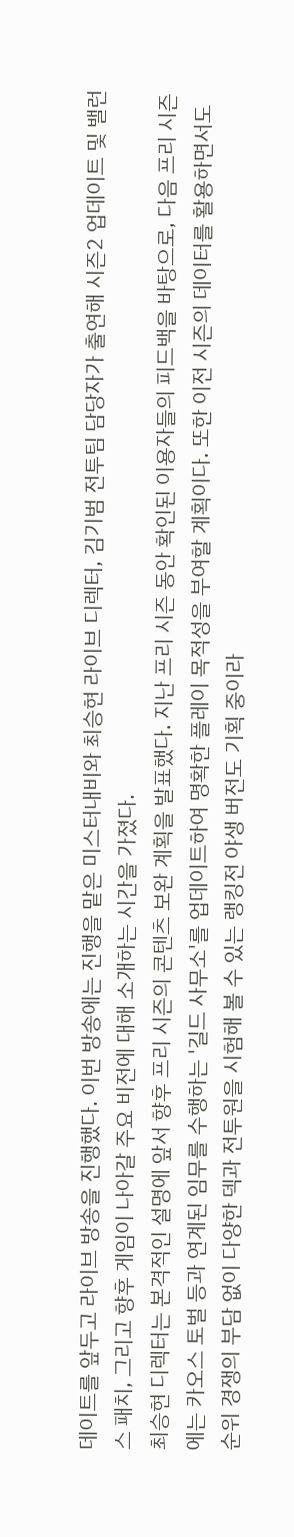데이트를 앞두고 라이브 방송을 진행했다. 이번 방송에는 진행을 맡은 미스터내비와 최승현 라이브 디렉터, 김기범 전투팀 담당자가 출연해 시즌2 업데이트 및 밸런스 패치, 그리고 향후 게임이 나아갈 주요 비전에 대해 소개하는 시간을 가졌다.
최승현 디렉터는 본격적인 설명에 앞서 향후 프리 시즌의 콘텐츠 보완 계획을 발표했다. 지난 프리 시즌 동안 확인된 이용자들의 피드백을 바탕으로, 다음 프리 시즌에는 카오스 토벌 등과 연계된 임무를 수행하는 '길드 사무소'를 업데이트하여 명확한 플레이 목적성을 부여할 계획이다. 또한 이전 시즌의 데이터를 활용하면서도 순위 경쟁의 부담 없이 다양한 덱과 전투원을 시험해 볼 수 있는 랭킹전 야생 버전도 기획 중이라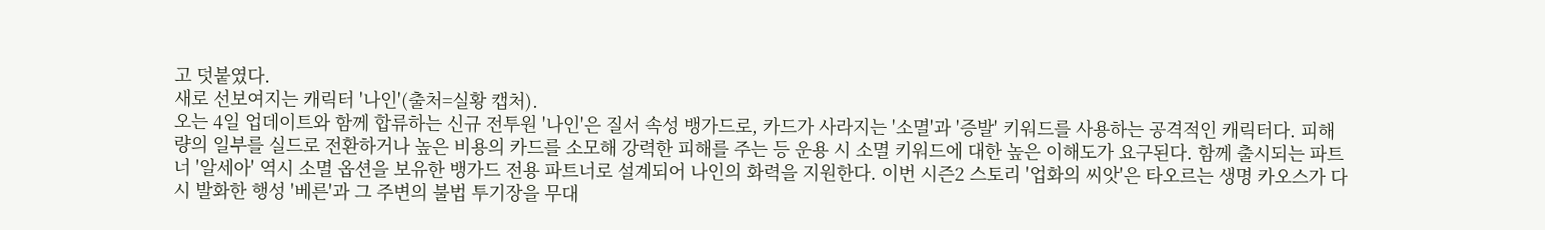고 덧붙였다.
새로 선보여지는 캐릭터 '나인'(출처=실황 캡처).
오는 4일 업데이트와 함께 합류하는 신규 전투원 '나인'은 질서 속성 뱅가드로, 카드가 사라지는 '소멸'과 '증발' 키워드를 사용하는 공격적인 캐릭터다. 피해량의 일부를 실드로 전환하거나 높은 비용의 카드를 소모해 강력한 피해를 주는 등 운용 시 소멸 키워드에 대한 높은 이해도가 요구된다. 함께 출시되는 파트너 '알세아' 역시 소멸 옵션을 보유한 뱅가드 전용 파트너로 설계되어 나인의 화력을 지원한다. 이번 시즌2 스토리 '업화의 씨앗'은 타오르는 생명 카오스가 다시 발화한 행성 '베른'과 그 주변의 불법 투기장을 무대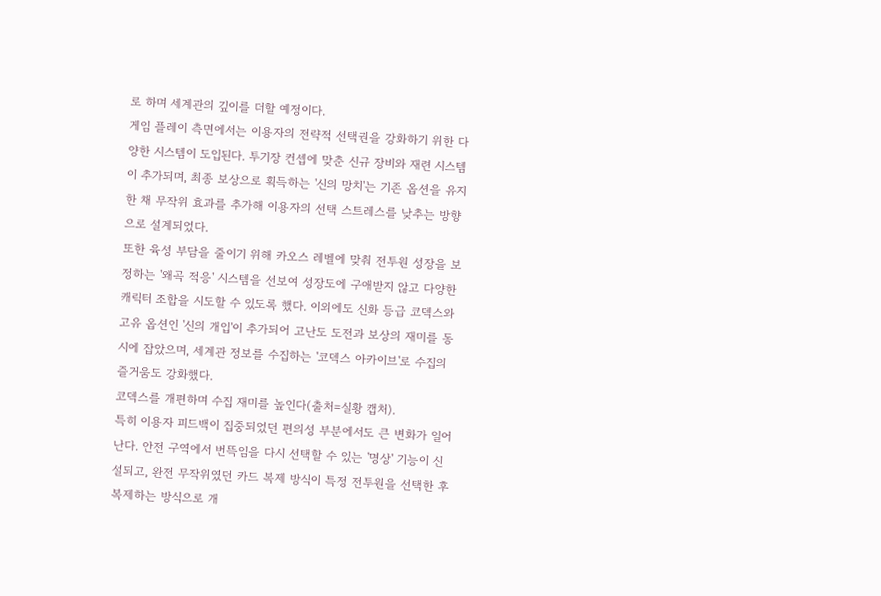로 하며 세계관의 깊이를 더할 예정이다.
게임 플레이 측면에서는 이용자의 전략적 선택권을 강화하기 위한 다양한 시스템이 도입된다. 투기장 컨셉에 맞춘 신규 장비와 재련 시스템이 추가되며, 최종 보상으로 획득하는 '신의 망치'는 기존 옵션을 유지한 채 무작위 효과를 추가해 이용자의 선택 스트레스를 낮추는 방향으로 설계되었다.
또한 육성 부담을 줄이기 위해 카오스 레벨에 맞춰 전투원 성장을 보정하는 '왜곡 적응' 시스템을 선보여 성장도에 구애받지 않고 다양한 캐릭터 조합을 시도할 수 있도록 했다. 이외에도 신화 등급 코덱스와 고유 옵션인 '신의 개입'이 추가되어 고난도 도전과 보상의 재미를 동시에 잡았으며, 세계관 정보를 수집하는 '코덱스 아카이브'로 수집의 즐거움도 강화했다.
코덱스를 개편하며 수집 재미를 높인다(출처=실황 캡처).
특히 이용자 피드백이 집중되었던 편의성 부분에서도 큰 변화가 일어난다. 안전 구역에서 번뜩임을 다시 선택할 수 있는 '명상' 기능이 신설되고, 완전 무작위였던 카드 복제 방식이 특정 전투원을 선택한 후 복제하는 방식으로 개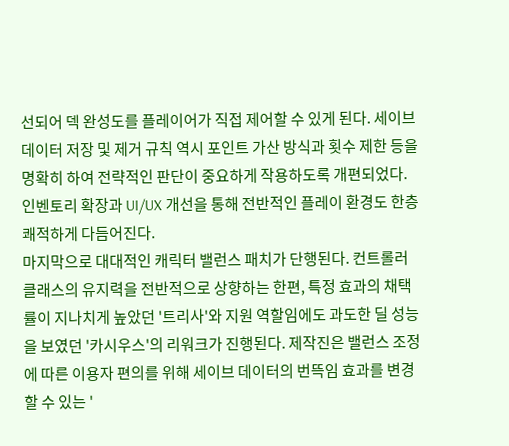선되어 덱 완성도를 플레이어가 직접 제어할 수 있게 된다. 세이브 데이터 저장 및 제거 규칙 역시 포인트 가산 방식과 횟수 제한 등을 명확히 하여 전략적인 판단이 중요하게 작용하도록 개편되었다. 인벤토리 확장과 UI/UX 개선을 통해 전반적인 플레이 환경도 한층 쾌적하게 다듬어진다.
마지막으로 대대적인 캐릭터 밸런스 패치가 단행된다. 컨트롤러 클래스의 유지력을 전반적으로 상향하는 한편, 특정 효과의 채택률이 지나치게 높았던 '트리사'와 지원 역할임에도 과도한 딜 성능을 보였던 '카시우스'의 리워크가 진행된다. 제작진은 밸런스 조정에 따른 이용자 편의를 위해 세이브 데이터의 번뜩임 효과를 변경할 수 있는 '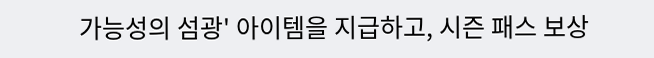가능성의 섬광' 아이템을 지급하고, 시즌 패스 보상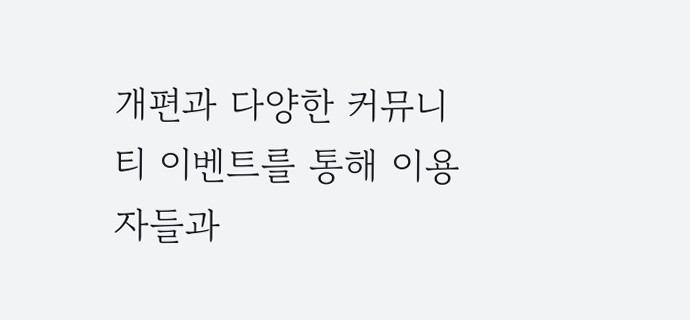개편과 다양한 커뮤니티 이벤트를 통해 이용자들과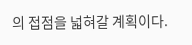의 접점을 넓혀갈 계획이다.